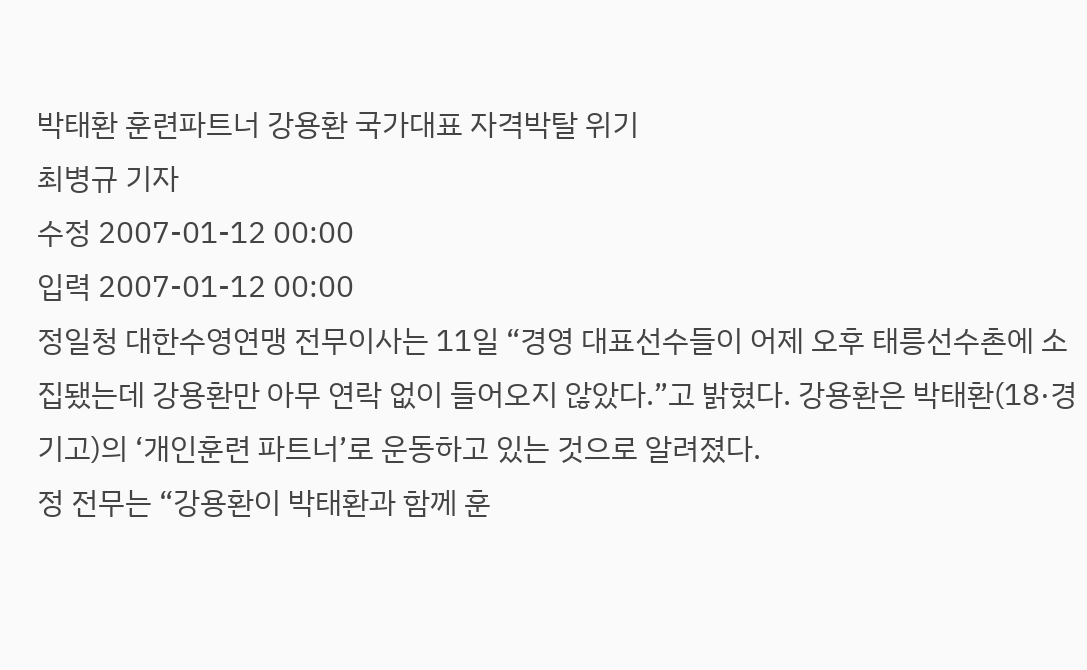박태환 훈련파트너 강용환 국가대표 자격박탈 위기
최병규 기자
수정 2007-01-12 00:00
입력 2007-01-12 00:00
정일청 대한수영연맹 전무이사는 11일 “경영 대표선수들이 어제 오후 태릉선수촌에 소집됐는데 강용환만 아무 연락 없이 들어오지 않았다.”고 밝혔다. 강용환은 박태환(18·경기고)의 ‘개인훈련 파트너’로 운동하고 있는 것으로 알려졌다.
정 전무는 “강용환이 박태환과 함께 훈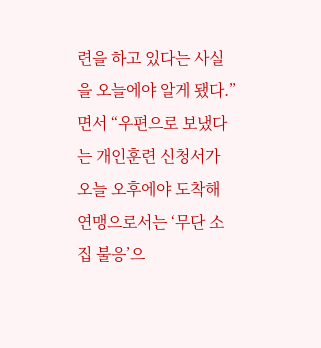련을 하고 있다는 사실을 오늘에야 알게 됐다.”면서 “우편으로 보냈다는 개인훈련 신청서가 오늘 오후에야 도착해 연맹으로서는 ‘무단 소집 불응’으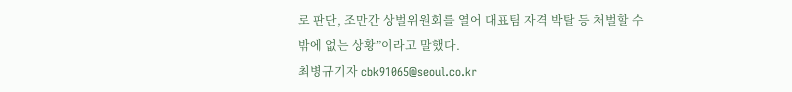로 판단, 조만간 상벌위원회를 열어 대표팀 자격 박탈 등 처벌할 수밖에 없는 상황”이라고 말했다.
최병규기자 cbk91065@seoul.co.kr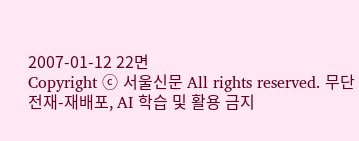2007-01-12 22면
Copyright ⓒ 서울신문 All rights reserved. 무단 전재-재배포, AI 학습 및 활용 금지